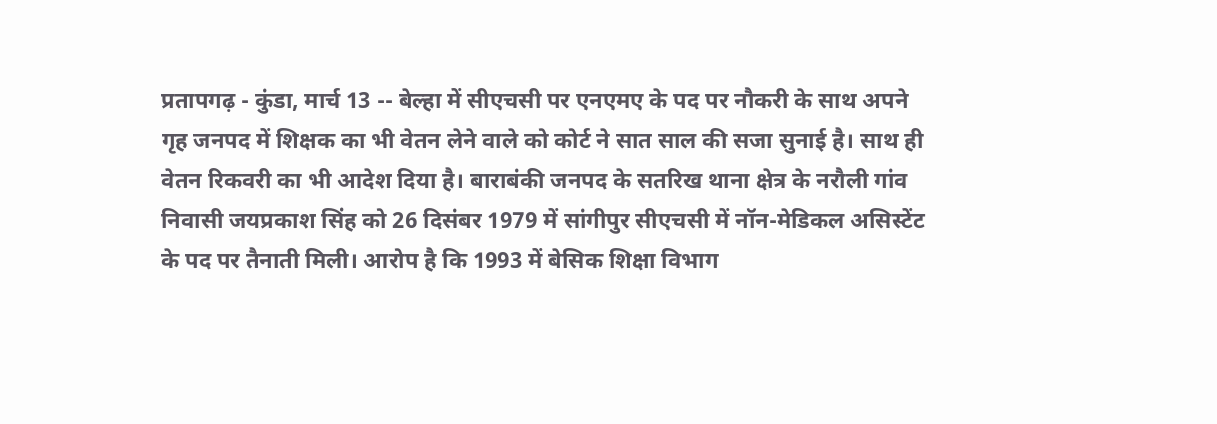प्रतापगढ़ - कुंडा, मार्च 13 -- बेल्हा में सीएचसी पर एनएमए के पद पर नौकरी के साथ अपने गृह जनपद में शिक्षक का भी वेतन लेने वाले को कोर्ट ने सात साल की सजा सुनाई है। साथ ही वेतन रिकवरी का भी आदेश दिया है। बाराबंकी जनपद के सतरिख थाना क्षेत्र के नरौली गांव निवासी जयप्रकाश सिंह को 26 दिसंबर 1979 में सांगीपुर सीएचसी में नॉन-मेडिकल असिस्टेंट के पद पर तैनाती मिली। आरोप है कि 1993 में बेसिक शिक्षा विभाग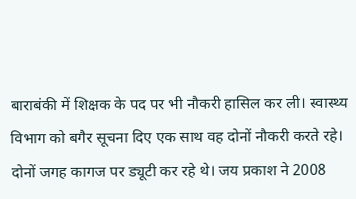बाराबंकी में शिक्षक के पद पर भी नौकरी हासिल कर ली। स्वास्थ्य विभाग को बगैर सूचना दिए एक साथ वह दोनों नौकरी करते रहे। दोनों जगह कागज पर ड्यूटी कर रहे थे। जय प्रकाश ने 2008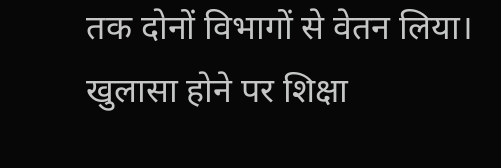तक दोनों विभागों से वेतन लिया। खुलासा होने पर शिक्षा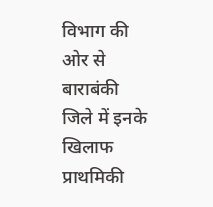विभाग की ओर से बाराबंकी जिले में इनके खिलाफ प्राथमिकी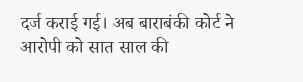दर्ज कराई गई। अब बाराबंकी कोर्ट ने आरोपी को सात साल की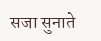सजा सुनाते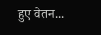हुए वेतन...